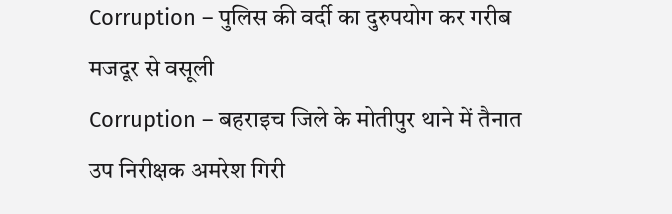Corruption – पुलिस की वर्दी का दुरुपयोग कर गरीब मजदूर से वसूली
Corruption – बहराइच जिले के मोतीपुर थाने में तैनात उप निरीक्षक अमरेश गिरी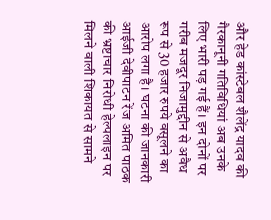और हेड कांस्टेबल शैलेंद्र यादव की गैरकानूनी गतिविधियां अब उनके लिए भारी पड़ गई हैं। इन दोनों पर गरीब मजदूर निजामुद्दीन से अवैध रूप से 30 हजार रुपये वसूलने का आरोप लगा है। घटना की जानकारी आईजी देवीपाटन रेंज अमित पाठक की भ्रष्टाचार निरोधी हेल्पलाइन पर मिलने वाली शिकायत से सामने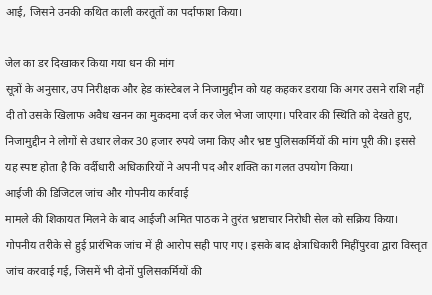आई, जिसने उनकी कथित काली करतूतों का पर्दाफाश किया।

जेल का डर दिखाकर किया गया धन की मांग
सूत्रों के अनुसार, उप निरीक्षक और हेड कांस्टेबल ने निजामुद्दीन को यह कहकर डराया कि अगर उसने राशि नहीं दी तो उसके खिलाफ अवैध खनन का मुकदमा दर्ज कर जेल भेजा जाएगा। परिवार की स्थिति को देखते हुए, निजामुद्दीन ने लोगों से उधार लेकर 30 हजार रुपये जमा किए और भ्रष्ट पुलिसकर्मियों की मांग पूरी की। इससे यह स्पष्ट होता है कि वर्दीधारी अधिकारियों ने अपनी पद और शक्ति का गलत उपयोग किया।
आईजी की डिजिटल जांच और गोपनीय कार्रवाई
मामले की शिकायत मिलने के बाद आईजी अमित पाठक ने तुरंत भ्रष्टाचार निरोधी सेल को सक्रिय किया। गोपनीय तरीके से हुई प्रारंभिक जांच में ही आरोप सही पाए गए। इसके बाद क्षेत्राधिकारी मिहींपुरवा द्वारा विस्तृत जांच करवाई गई, जिसमें भी दोनों पुलिसकर्मियों की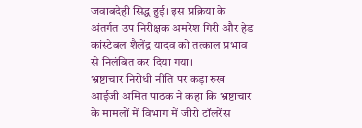जवाबदेही सिद्ध हुई। इस प्रक्रिया के अंतर्गत उप निरीक्षक अमरेश गिरी और हेड कांस्टेबल शैलेंद्र यादव को तत्काल प्रभाव से निलंबित कर दिया गया।
भ्रष्टाचार निरोधी नीति पर कड़ा रुख
आईजी अमित पाठक ने कहा कि भ्रष्टाचार के मामलों में विभाग में जीरो टॉलरेंस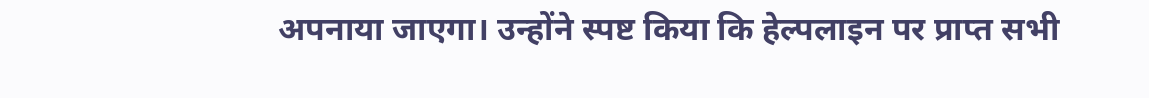अपनाया जाएगा। उन्होंने स्पष्ट किया कि हेल्पलाइन पर प्राप्त सभी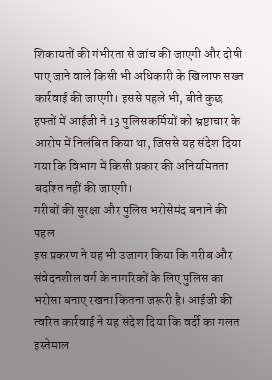शिकायतों की गंभीरता से जांच की जाएगी और दोषी पाए जाने वाले किसी भी अधिकारी के खिलाफ सख्त कार्रवाई की जाएगी। इससे पहले भी, बीते कुछ हफ्तों में आईजी ने 13 पुलिसकर्मियों को भ्रष्टाचार के आरोप में निलंबित किया था, जिससे यह संदेश दिया गया कि विभाग में किसी प्रकार की अनियमितता बर्दाश्त नहीं की जाएगी।
गरीबों की सुरक्षा और पुलिस भरोसेमंद बनाने की पहल
इस प्रकरण ने यह भी उजागर किया कि गरीब और संवेदनशील वर्ग के नागरिकों के लिए पुलिस का भरोसा बनाए रखना कितना जरूरी है। आईजी की त्वरित कार्रवाई ने यह संदेश दिया कि वर्दी का गलत इस्तेमाल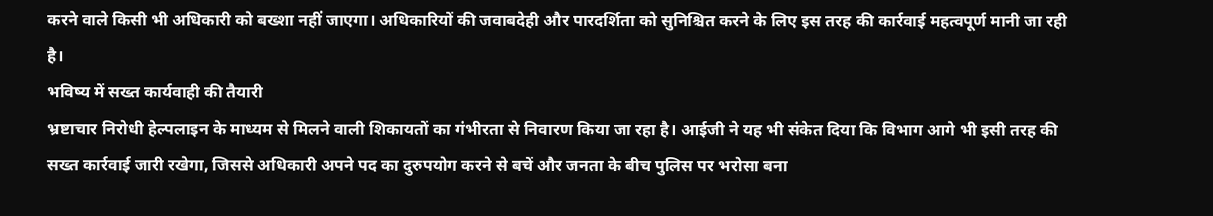करने वाले किसी भी अधिकारी को बख्शा नहीं जाएगा। अधिकारियों की जवाबदेही और पारदर्शिता को सुनिश्चित करने के लिए इस तरह की कार्रवाई महत्वपूर्ण मानी जा रही है।
भविष्य में सख्त कार्यवाही की तैयारी
भ्रष्टाचार निरोधी हेल्पलाइन के माध्यम से मिलने वाली शिकायतों का गंभीरता से निवारण किया जा रहा है। आईजी ने यह भी संकेत दिया कि विभाग आगे भी इसी तरह की सख्त कार्रवाई जारी रखेगा, जिससे अधिकारी अपने पद का दुरुपयोग करने से बचें और जनता के बीच पुलिस पर भरोसा बना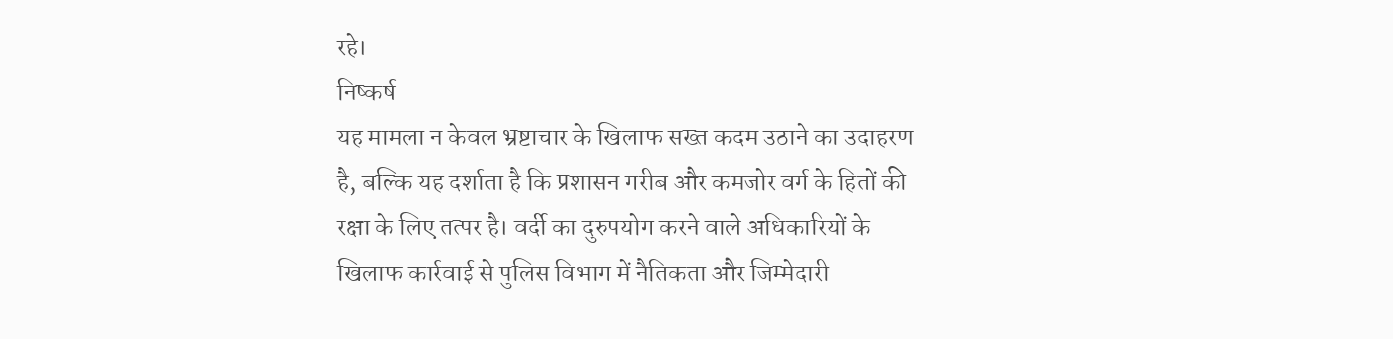रहे।
निष्कर्ष
यह मामला न केवल भ्रष्टाचार के खिलाफ सख्त कदम उठाने का उदाहरण है, बल्कि यह दर्शाता है कि प्रशासन गरीब और कमजोर वर्ग के हितों की रक्षा के लिए तत्पर है। वर्दी का दुरुपयोग करने वाले अधिकारियों के खिलाफ कार्रवाई से पुलिस विभाग में नैतिकता और जिम्मेदारी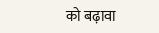को बढ़ावा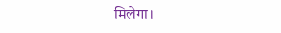मिलेगा।